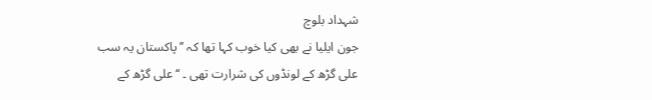شہداد بلوچ
جون ایلیا نے بھی کیا خوب کہا تھا کہ ’’پاکستان یہ سب علی گڑھ کے لونڈوں کی شرارت تھی ۔ ‘‘ علی گڑھ کے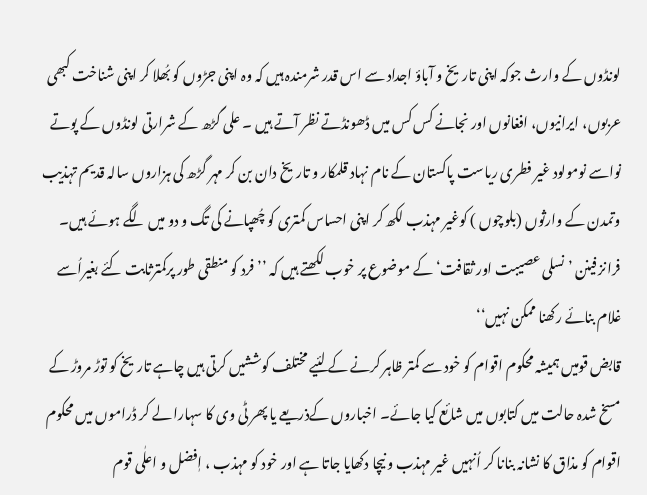لونڈوں کے وارث جوکہ اپنی تاریخ و آباؤ اجداد سے اس قدر شرمندہ ہیں کہ وہ اپنی جڑوں کو بُھلا کر اپنی شناخت کبھی عربوں، ایرانیوں، افغانوں اور نجانے کس کس میں ڈھونڈتے نظر آتے ہیں ۔ علی گڑھ کے شرارتی لونڈوں کے پوتے نواسے نومولود غیر فطری ریاست پاکستان کے نام نہاد قلمکار و تاریخ دان بن کر مہر گڑھ کی ہزاروں سالہ قدیم تہذیب وتمدن کے وارثوں (بلوچوں ) کوغیر مہذب لکھ کر اپنی احساس کمتری کو چُھپانے کی تگ و دو میں لگے ہوئے ہیں۔
فرانز فینن ’ نسلی عصیبت اور ثقافت‘ کے موضوع پر خوب لکھتے ہیں کہ ’’ فرد کو منطقی طور پرکمترثابت کئے بغیراُسے غلام بنائے رکھنا ممکن نہیں‘‘
قابض قومیں ہمیشہ محکوم اقوام کو خود سے کمتر ظاہر کرنے کے لئیے مختلف کوششیں کرتی ہیں چاہے تاریخ کو توڑ مروڑ کے مسخ شدہ حالت میں کتابوں میں شائع کیا جائے۔ اخباروں کےذریعے یا پھر ٹی وی کا سہارا لے کر ڈراموں میں محکوم اقوام کو مذاق کا نشانہ بنانا کر اُنہیں غیر مہذب و نیچا دکھایا جاتا ہے اور خود کو مہذب ، اٖفضل و اعلٰی قوم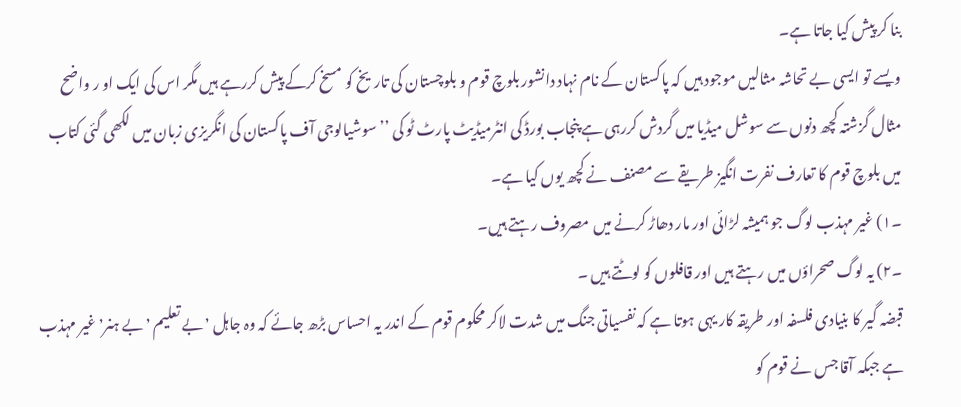بنا کر پیش کیا جاتا ہے۔
ویسے تو ایسی بے تحاشہ مثالیں موجود ہیں کہ پاکستان کے نام نہاد دانشور بلوچ قوم و بلوچستان کی تاریخ کو مسخ کرکے پیش کررہے ہیں مگر اس کی ایک او ر واضح مثال گزشتہ کچھ دنوں سے سوشل میڈیا میں گردش کررہی ہے پنجاب بورڈ کی انٹرمیڈیٹ پارٹ ٹو کی ’’ سوشیالوجی آف پاکستان کی انگریزی زبان میں لکھی گئی کتاب میں بلوچ قوم کا تعارف نفرت انگیز طریقے سے مصنف نے کچھ یوں کیا ہے۔
۔۱) غیر مہذب لوگ جو ہمیشہ لڑائی اور مار دھاڑ کرنے میں مصروف رہتے ہیں۔
۔۲) یہ لوگ صحراؤں میں رہتے ہیں اور قافلوں کو لوٹتے ہیں ۔
قبضہ گير کا بنيادی فلسفہ اور طريقہ کار يہی ہوتا ہے کہ نفسیاتی جنگ ميں شدت لاکر محکوم قوم کے اندر يہ احساس بڑھ جائے کہ وہ جاہل ٬ بے تعليم ٬ بے ہنر٬ غير مہذب ہے جبکہ آقا جس نے قوم کو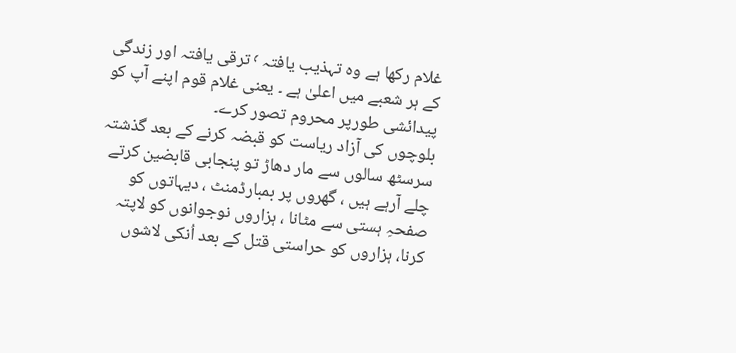غلام رکها ہے وہ تہذيب يافتہ ٬ ترقی يافتہ اور زندگی کے ہر شعبے ميں اعلیٰ ہے ۔ یعنی غلام قوم اپنے آپ کو پيدائشی طورپر محروم تصور کرے۔
بلوچوں کی آزاد ریاست کو قبضہ کرنے کے بعد گذشتہ سرسٹھ سالوں سے مار دھاڑ تو پنجابی قابضین کرتے چلے آرہے ہیں ، گھروں پر بمبارڈمنٹ ، دیہاتوں کو صفحہِ ہستی سے مٹانا ، ہزاروں نوجوانوں کو لاپتہ کرنا، ہزاروں کو حراستی قتل کے بعد اُنکی لاشوں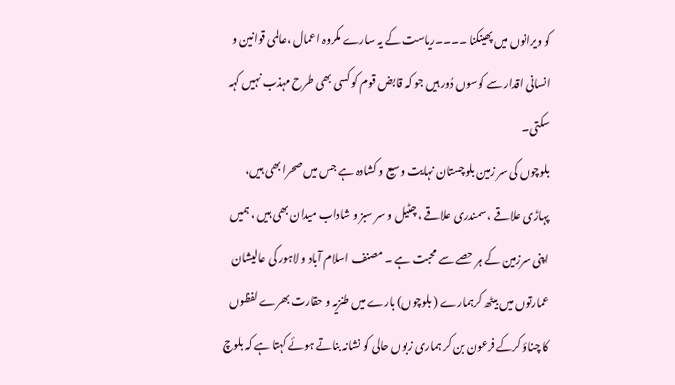کو ویرانوں میں پھینکنا ۔۔۔۔ریاست کے یہ سارے مکروہ اعمال ،عالمی قوانین و انسانی اقدار سے کوسوں دُور ہیں جو کہ قابض قوم کو کسی بھی طرح مہذب نہیں کہہ سکتی۔
بلوچوں کی سر زمین بلوچستان نہایت وسیع و کشادہ ہے جس میں صحرا بھی ہیں، پہاڑی علاقے ، سمندری علاقے ، چٹیل و سر سبز و شاداب میدان بھی ہیں ، ہمیں اپنی سرزمین کے ہر حصے سے محبت ہے ۔ مصنف اسلام آباد و لاہور کی عالیشان عمارتوں میں بیٹھ کرہمارے ( بلوچوں) بارے میں طنزیہ و حقارت بھرے لفظوں کا چناؤ کرکے فرعون بن کر ہماری زبوں حالی کو نشانہ بناتے ہوئے کہتا ہے کہ بلوچ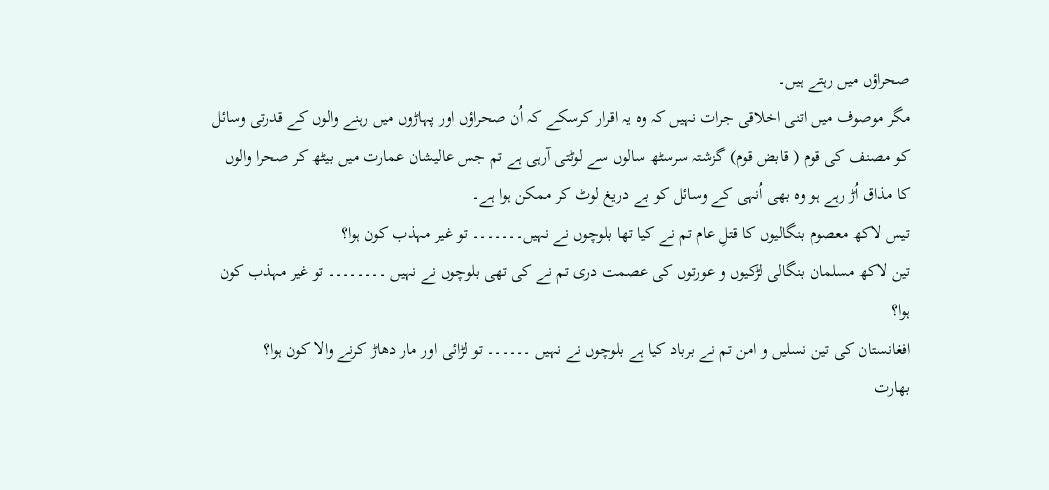صحراؤں میں رہتے ہیں۔
مگر موصوف میں اتنی اخلاقی جرات نہیں کہ وہ یہ اقرار کرسکے کہ اُن صحراؤں اور پہاڑوں میں رہنے والوں کے قدرتی وسائل کو مصنف کی قوم ( قابض قوم) گزشتہ سرسٹھ سالوں سے لوٹتی آرہی ہے تم جس عالیشان عمارت میں بیٹھ کر صحرا والوں کا مذاق اُڑ رہے ہو وہ بھی اُنہی کے وسائل کو بے دریغ لوٹ کر ممکن ہوا ہے۔
تیس لاکھ معصوم بنگالیوں کا قتلِ عام تم نے کیا تھا بلوچوں نے نہیں۔۔۔۔۔۔۔ تو غیر مہذب کون ہوا؟
تین لاکھ مسلمان بنگالی لڑکیوں و عورتوں کی عصمت دری تم نے کی تھی بلوچوں نے نہیں ۔۔۔۔۔۔۔۔ تو غیر مہذب کون ہوا؟
افغانستان کی تین نسلیں و امن تم نے برباد کیا ہے بلوچوں نے نہیں ۔۔۔۔۔۔ تو لڑائی اور مار دھاڑ کرنے والا کون ہوا؟
بھارت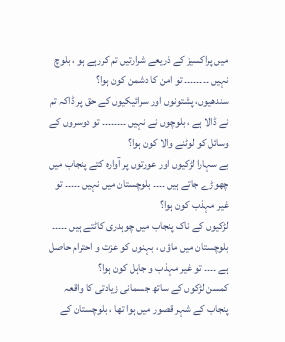میں پراکسیز کے ذریعے شرارتیں تم کررہے ہو ، بلوچ نہیں ۔۔۔۔۔۔۔۔ تو امن کا دشمن کون ہوا؟
سندھیوں، پشتونوں اور سرائیکیوں کے حق پر ڈاکہ تم نے ڈالا ہے ، بلوچوں نے نہیں ۔۔۔۔۔۔۔۔ تو دوسروں کے وسائل کو لوٹنے والا کون ہوا؟
بے سہارا لڑکیوں اور عورتوں پر آوارہ کتے پنجاب میں چھوڑے جاتے ہیں ۔۔۔۔ بلوچستان میں نہیں ۔۔۔۔۔ تو غیر مہذب کون ہوا؟
لڑکیوں کے ناک پنجاب میں چوہدری کاٹتے ہیں ۔۔۔۔۔ بلوچستان میں ماؤں ، بہنوں کو عزت و احترام حاصل ہے ۔۔۔۔ تو غیر مہذب و جاہل کون ہوا؟
کمسن لڑکوں کے ساتھ جسمانی زیادتی کا واقعہ پنجاب کے شہر قصور میں ہوا تھا ، بلوچستان کے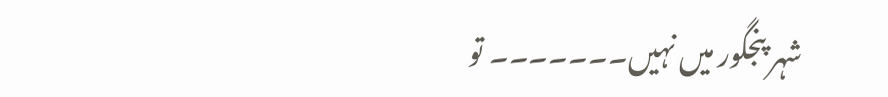شہر پنجگور میں نہیں۔۔۔۔۔۔۔ تو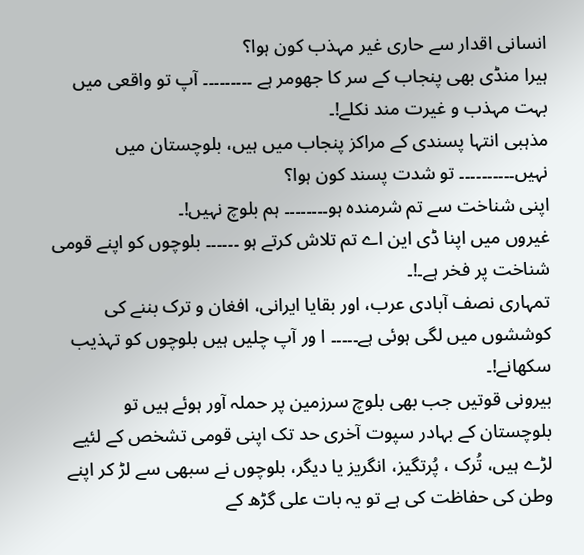انسانی اقدار سے حاری غیر مہذب کون ہوا؟
ہیرا منڈی بھی پنجاب کے سر کا جھومر ہے ۔۔۔۔۔۔۔۔۔ آپ تو واقعی میں بہت مہذب و غیرت مند نکلے!۔
مذہبی انتہا پسندی کے مراکز پنجاب میں ہیں، بلوچستان میں نہیں۔۔۔۔۔۔۔۔۔۔ تو شدت پسند کون ہوا؟
اپنی شناخت سے تم شرمندہ ہو۔۔۔۔۔۔۔۔ ہم بلوچ نہیں!۔
غیروں میں اپنا ڈی این اے تم تلاش کرتے ہو ۔۔۔۔۔۔ بلوچوں کو اپنے قومی شناخت پر فخر ہے۔!۔
تمہاری نصف آبادی عرب، اور بقایا ایرانی، افغان و ترک بننے کی کوششوں میں لگی ہوئی ہے۔۔۔۔۔ ا ور آپ چلیں ہیں بلوچوں کو تہذیب سکھانے!۔
بیرونی قوتیں جب بھی بلوچ سرزمین پر حملہ آور ہوئے ہیں تو بلوچستان کے بہادر سپوت آخری حد تک اپنی قومی تشخص کے لئیے لڑے ہیں، تُرک ، پُرتگیز، انگریز یا دیگر، بلوچوں نے سبھی سے لڑ کر اپنے وطن کی حفاظت کی ہے تو یہ بات علی گڑھ کے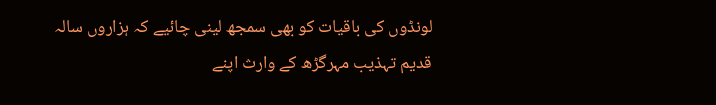لونڈوں کی باقیات کو بھی سمجھ لینی چائیے کہ ہزاروں سالہ قدیم تہذیب مہرگڑھ کے وارث اپنے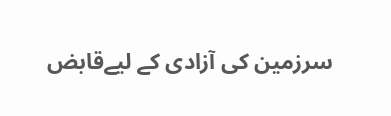سرزمین کی آزادی کے لیےقابض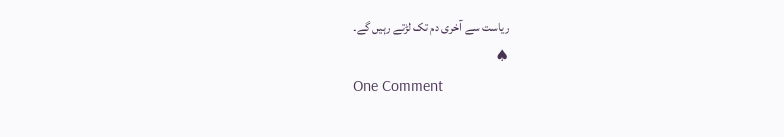ریاست سے آخری دم تک لڑتے رہیں گے۔
♠
One Comment